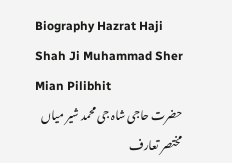Biography Hazrat Haji Shah Ji Muhammad Sher Mian Pilibhit
حضرت حاجی شاہ جی محمد شیر میاں
مختصر تعارف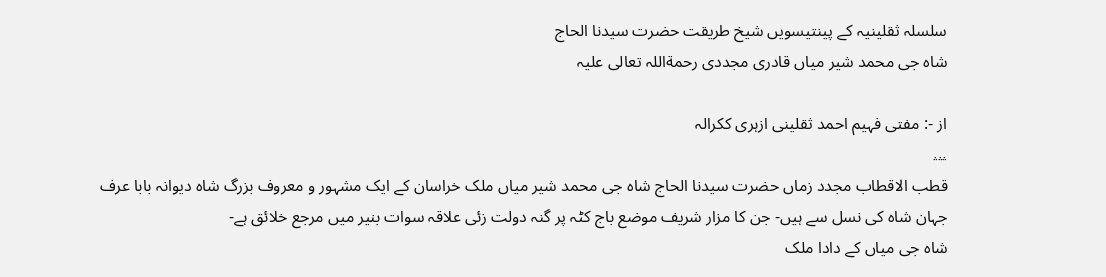سلسلہ ثقلینیہ کے پینتیسویں شیخ طریقت حضرت سیدنا الحاج
شاہ جی محمد شیر میاں قادری مجددی رحمةاللہ تعالی علیہ

از -: مفتی فہیم احمد ثقلینی ازہری ککرالہ
؞؞؞
قطب الاقطاب مجدد زماں حضرت سیدنا الحاج شاہ جی محمد شیر میاں ملک خراسان کے ایک مشہور و معروف بزرگ شاہ دیوانہ بابا عرف جہان شاہ کی نسل سے ہیں- جن کا مزار شریف موضع باج کٹہ پر گنہ دولت زئی علاقہ سوات بنیر میں مرجع خلائق ہے-
شاہ جی میاں کے دادا ملک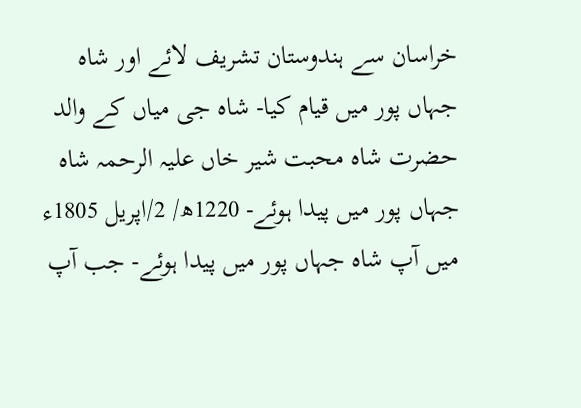خراسان سے ہندوستان تشریف لائے اور شاہ جہاں پور میں قیام کیا- شاہ جی میاں کے والد حضرت شاہ محبت شیر خاں علیہ الرحمہ شاہ جہاں پور میں پیدا ہوئے- 1220ھ/ 2/اپریل 1805ء میں آپ شاہ جہاں پور میں پیدا ہوئے- جب آپ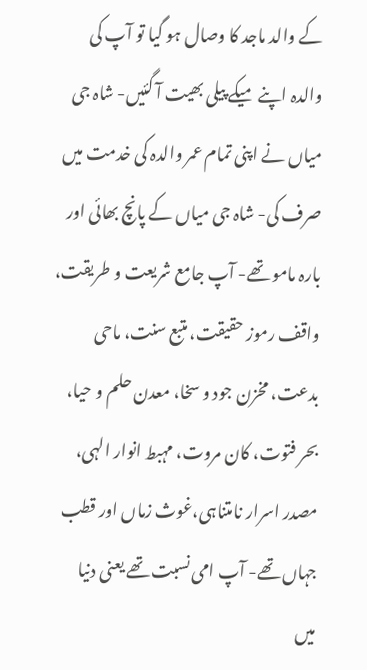کے والد ماجد کا وصال ہو گیا تو آپ کی والدہ اپنے میکے پیلی بھیت آ گئیں- شاہ جی میاں نے اپنی تمام عمر والدہ کی خدمت میں صرف کی- شاہ جی میاں کے پانچ بھائی اور بارہ مامو تھے- آپ جامع شریعت و طریقت، واقف رموز حقیقت، متبع سنت، ماحی بدعت، مخزن جود و سخا، معدن حلم و حیا، بحر فتوت، کان مروت، مہبط انوار الہی، مصدر اسرار نامتناہی،غوث زماں اور قطب جہاں تھے- آپ امی نسبت تھے یعنی دنیا میں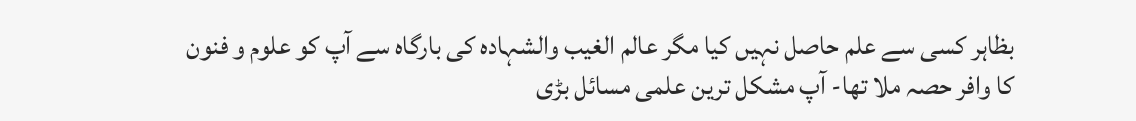بظاہر کسی سے علم حاصل نہیں کیا مگر عالم الغیب والشہادہ کی بارگاہ سے آپ کو علوم و فنون کا وافر حصہ ملا تھا- آپ مشکل ترین علمی مسائل بڑی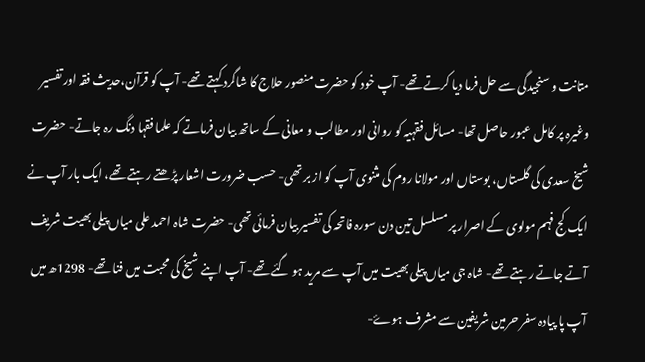متانت و سنجیدگی سے حل فرما دیا کرتے تھے- آپ خود کو حضرت منصور حلاج کا شاگرد کہتے تھے- آپ کو قرآن،حدیث فقہ اور تفسیر وغیرہ پر کامل عبور حاصل تھا- مسائل فقہیہ کو روانی اور مطالب و معانی کے ساتھ بیان فرماتے کہ علما فقہا دنگ رہ جاتے- حضرت شیخ سعدی کی گلستاں، بوستاں اور مولانا روم کی مثنوی آپ کو از بر تھی- حسب ضرورت اشعار پڑھتے رہتے تھے، ایک بار آپ نے ایک کج فہم مولوی کے اصرار پر مسلسل تین دن سورہ فاتحہ کی تفسیر بیان فرمائی تھی- حضرت شاہ احمد علی میاں پیلی بھیت شریف آتے جاتے رہتے تھے- شاہ جی میاں پیلی بھیت میں آپ سے مرید ہو گئے تھے- آپ اپنے شیخ کی محبت میں فنا تھے- 1298ھ میں آپ پا پیادہ سفر حرمین شریفین سے مشرف ہوۓ-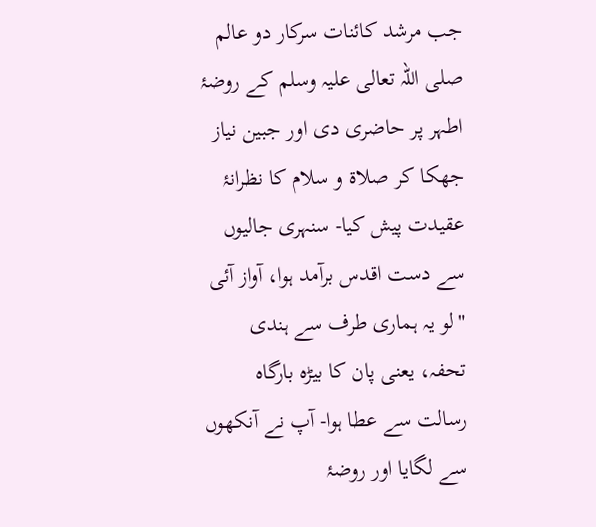جب مرشد کائنات سرکار دو عالم صلی اللہ تعالی علیہ وسلم کے روضۂ اطہر پر حاضری دی اور جبین نیاز جھکا کر صلاۃ و سلام کا نظرانۂ عقیدت پیش کیا- سنہری جالیوں سے دست اقدس برآمد ہوا، آواز آئی "لو یہ ہماری طرف سے ہندی تحفہ، یعنی پان کا بیڑہ بارگاہ رسالت سے عطا ہوا- آپ نے آنکھوں سے لگایا اور روضۂ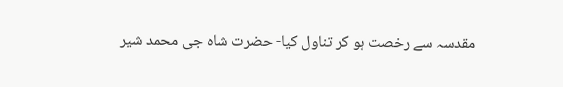مقدسہ سے رخصت ہو کر تناول کیا- حضرت شاہ جی محمد شیر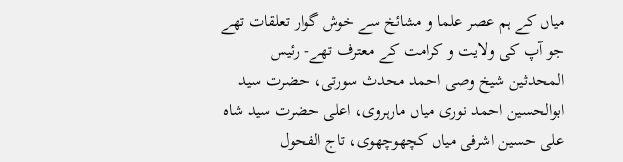میاں کے ہم عصر علما و مشائخ سے خوش گوار تعلقات تھے جو آپ کی ولایت و کرامت کے معترف تھے- رئیس المحدثین شیخ وصی احمد محدث سورتی، حضرت سید ابوالحسین احمد نوری میاں مارہروی، اعلی حضرت سید شاہ علی حسین اشرفی میاں کچھوچھوی، تاج الفحول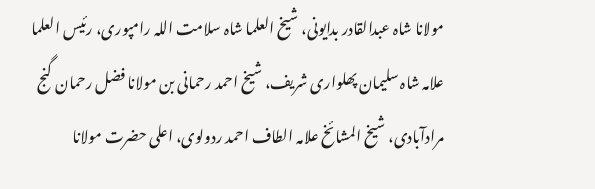مولانا شاہ عبدالقادر بدایونی، شیخ العلما شاہ سلامت اللہ رامپوری، رئیس العلما علامہ شاہ سلیمان پھلواری شریف، شیخ احمد رحمانی بن مولانا فضل رحمان گنج مرادآبادی، شیخ المشائخ علامہ الطاف احمد ردولوی، اعلی حضرت مولانا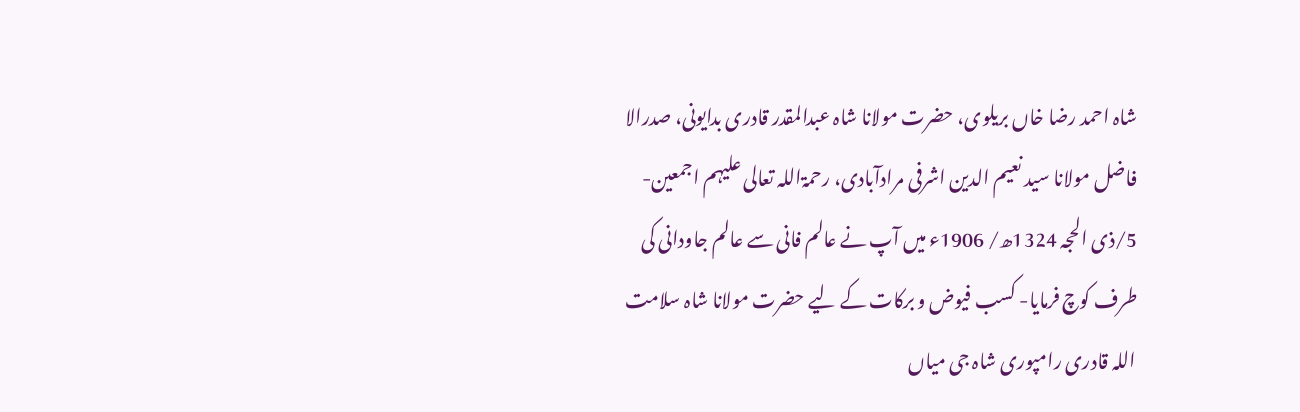شاہ احمد رضا خاں بریلوی، حضرت مولانا شاہ عبدالمقدر قادری بدایونی، صدرالا فاضل مولانا سید نعیم الدین اشرفی مرادآبادی، رحمۃاللہ تعالی علیہم اجمعین-
5/ذی الحجہ 1324ھ/ 1906ء میں آپ نے عالم فانی سے عالم جاودانی کی طرف کوچ فرمایا- کسب فیوض و برکات کے لیے حضرت مولانا شاہ سلامت اللہ قادری رامپوری شاہ جی میاں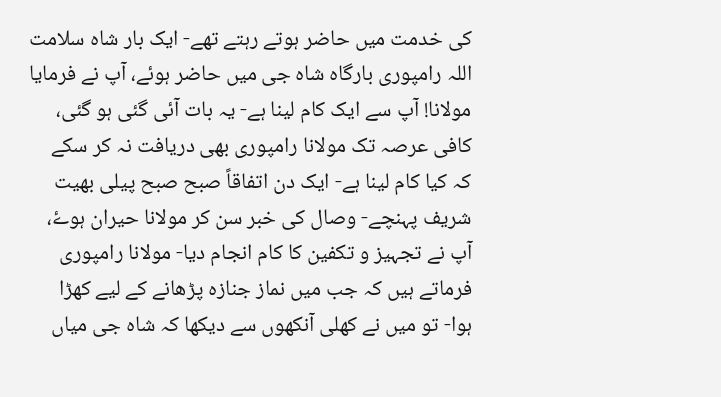کی خدمت میں حاضر ہوتے رہتے تھے- ایک بار شاہ سلامت اللہ رامپوری بارگاہ شاہ جی میں حاضر ہوئے، آپ نے فرمایا مولانا! آپ سے ایک کام لینا ہے- یہ بات آئی گئی ہو گئی، کافی عرصہ تک مولانا رامپوری بھی دریافت نہ کر سکے کہ کیا کام لینا ہے- ایک دن اتفاقاً صبح صبح پیلی بھیت شریف پہنچے- وصال کی خبر سن کر مولانا حیران ہوۓ، آپ نے تجہیز و تکفین کا کام انجام دیا- مولانا رامپوری فرماتے ہیں کہ جب میں نماز جنازہ پڑھانے کے لیے کھڑا ہوا- تو میں نے کھلی آنکھوں سے دیکھا کہ شاہ جی میاں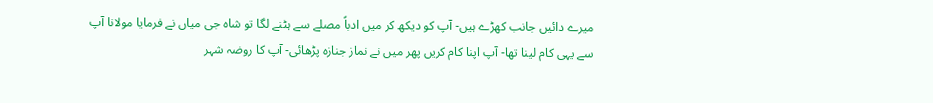میرے دائیں جانب کھڑے ہیں- آپ کو دیکھ کر میں ادباً مصلے سے ہٹنے لگا تو شاہ جی میاں نے فرمایا مولانا آپ سے یہی کام لینا تھا- آپ اپنا کام کریں پھر میں نے نماز جنازہ پڑھائی- آپ کا روضہ شہر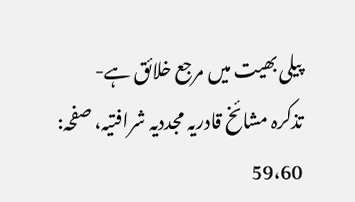پیلی بھیت میں مرجع خلائق ہے-
تذکرہ مشائخ قادریہ مجددیہ شرافتیہ، صفحہ: 59،60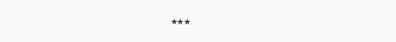٭٭٭